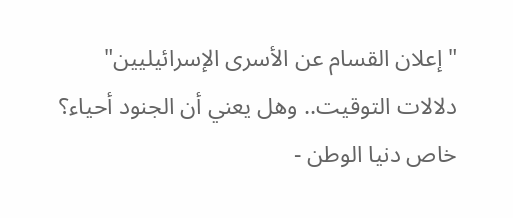"إعلان القسام عن الأسرى الإسرائيليين" دلالات التوقيت.. وهل يعني أن الجنود أحياء؟
خاص دنيا الوطن -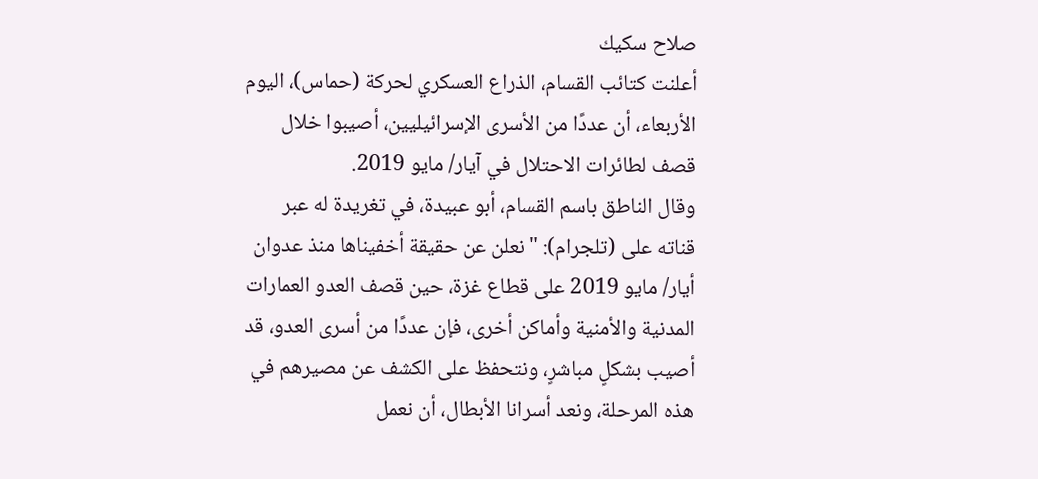صلاح سكيك
أعلنت كتائب القسام، الذراع العسكري لحركة (حماس)، اليوم الأربعاء، أن عددًا من الأسرى الإسرائيليين، أصيبوا خلال قصف لطائرات الاحتلال في آيار/ مايو 2019.
وقال الناطق باسم القسام، أبو عبيدة، في تغريدة له عبر قناته على (تلجرام): "نعلن عن حقيقة أخفيناها منذ عدوان أيار/ مايو 2019 على قطاع غزة، حين قصف العدو العمارات المدنية والأمنية وأماكن أخرى، فإن عددًا من أسرى العدو، قد أصيب بشكلٍ مباشرٍ، ونتحفظ على الكشف عن مصيرهم في هذه المرحلة، ونعد أسرانا الأبطال، أن نعمل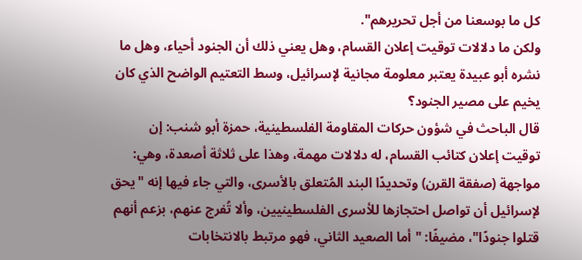كل ما بوسعنا من أجل تحريرهم".
ولكن ما دلالات توقيت إعلان القسام، وهل يعني ذلك أن الجنود أحياء، وهل ما نشره أبو عبيدة يعتبر معلومة مجانية لإسرائيل، وسط التعتيم الواضح الذي كان يخيم على مصير الجنود؟
قال الباحث في شؤون حركات المقاومة الفلسطينية، حمزة أبو شنب: إن توقيت إعلان كتائب القسام، له دلالات مهمة، وهذا على ثلاثة أصعدة، وهي: مواجهة (صفقة القرن) وتحديدًا البند المُتعلق بالأسرى، والتي جاء فيها إنه "يحق لإسرائيل أن تواصل احتجازها للأسرى الفلسطينيين، وألا تُفرج عنهم، بزعم أنهم قتلوا جنودًا"، مضيفًا: "أما الصعيد الثاني، فهو مرتبط بالانتخابات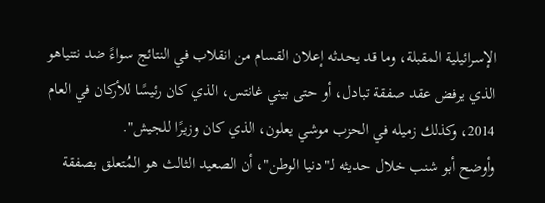الإسرائيلية المقبلة، وما قد يحدثه إعلان القسام من انقلاب في النتائج سواءً ضد نتنياهو الذي يرفض عقد صفقة تبادل، أو حتى بيني غانتس، الذي كان رئيسًا للأركان في العام 2014، وكذلك زميله في الحزب موشي يعلون، الذي كان وزيرًا للجيش".
وأوضح أبو شنب خلال حديثه لـ"دنيا الوطن"، أن الصعيد الثالث هو المُتعلق بصفقة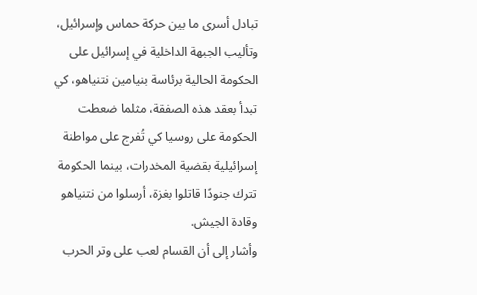تبادل أسرى ما بين حركة حماس وإسرائيل، وتأليب الجبهة الداخلية في إسرائيل على الحكومة الحالية برئاسة بنيامين نتنياهو، كي تبدأ بعقد هذه الصفقة، مثلما ضعطت الحكومة على روسيا كي تُفرج على مواطنة إسرائيلية بقضية المخدرات، بينما الحكومة تترك جنودًا قاتلوا بغزة، أرسلوا من نتنياهو وقادة الجيش.
وأشار إلى أن القسام لعب على وتر الحرب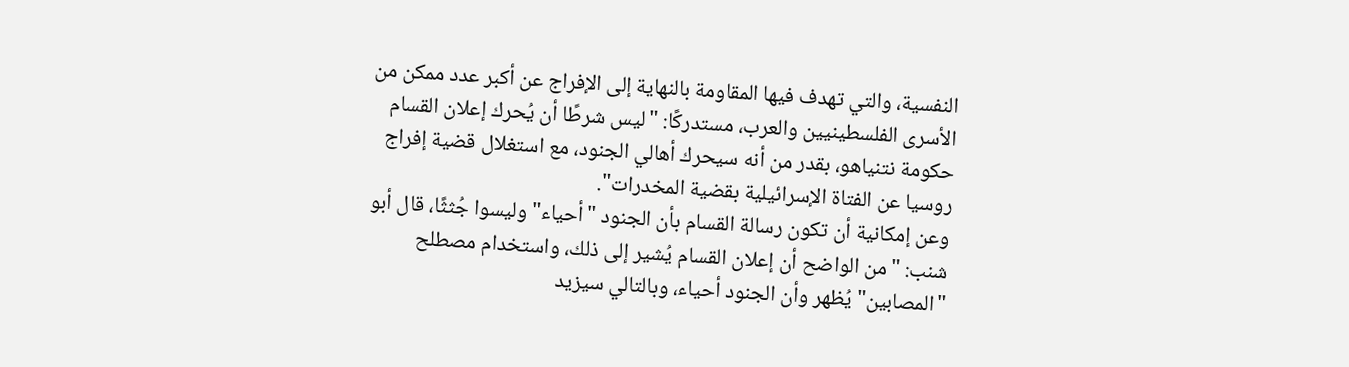النفسية، والتي تهدف فيها المقاومة بالنهاية إلى الإفراج عن أكبر عدد ممكن من الأسرى الفلسطينيين والعرب، مستدركًا: "ليس شرطًا أن يُحرك إعلان القسام حكومة نتنياهو، بقدر من أنه سيحرك أهالي الجنود، مع استغلال قضية إفراج روسيا عن الفتاة الإسرائيلية بقضية المخدرات".
وعن إمكانية أن تكون رسالة القسام بأن الجنود "أحياء" وليسوا جُثثًا، قال أبو شنب: "من الواضح أن إعلان القسام يُشير إلى ذلك، واستخدام مصطلح "المصابين" يُظهر وأن الجنود أحياء، وبالتالي سيزيد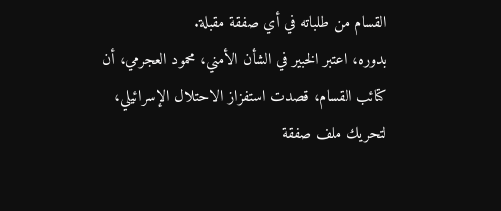القسام من طلباته في أي صفقة مقبلة.
بدوره، اعتبر الخبير في الشأن الأمني، محمود العجرمي، أن كتائب القسام، قصدت استفزاز الاحتلال الإسرائيلي، لتحريك ملف صفقة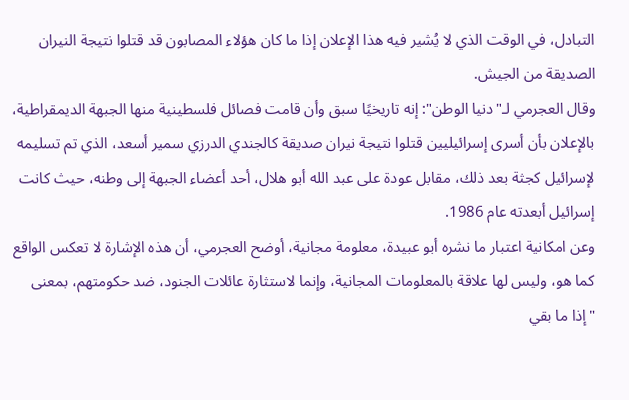التبادل، في الوقت الذي لا يُشير فيه هذا الإعلان إذا ما كان هؤلاء المصابون قد قتلوا نتيجة النيران الصديقة من الجيش.
وقال العجرمي لـ"دنيا الوطن": إنه تاريخيًا سبق وأن قامت فصائل فلسطينية منها الجبهة الديمقراطية، بالإعلان بأن أسرى إسرائيليين قتلوا نتيجة نيران صديقة كالجندي الدرزي سمير أسعد، الذي تم تسليمه لإسرائيل كجثة بعد ذلك، مقابل عودة على عبد الله أبو هلال، أحد أعضاء الجبهة إلى وطنه، حيث كانت إسرائيل أبعدته عام 1986.
وعن امكانية اعتبار ما نشره أبو عبيدة، معلومة مجانية، أوضح العجرمي، أن هذه الإشارة لا تعكس الواقع كما هو، وليس لها علاقة بالمعلومات المجانية، وإنما لاستثارة عائلات الجنود، ضد حكومتهم، بمعنى "إذا ما بقي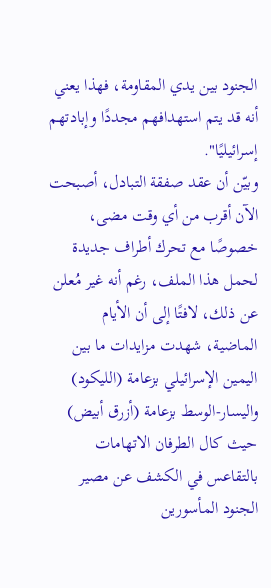الجنود بين يدي المقاومة، فهذا يعني أنه قد يتم استهدافهم مجددًا وإبادتهم إسرائيليًا".
وبيّن أن عقد صفقة التبادل، أصبحت الآن أقرب من أي وقت مضى، خصوصًا مع تحرك أطراف جديدة لحمل هذا الملف، رغم أنه غير مُعلن عن ذلك، لافتًا إلى أن الأيام الماضية، شهدت مزايدات ما بين اليمين الإسرائيلي بزعامة (الليكود) واليسار-الوسط بزعامة (أزرق أبيض) حيث كال الطرفان الاتهامات بالتقاعس في الكشف عن مصير الجنود المأسورين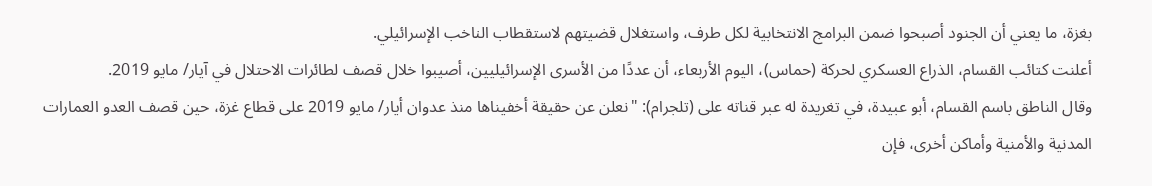بغزة، ما يعني أن الجنود أصبحوا ضمن البرامج الانتخابية لكل طرف، واستغلال قضيتهم لاستقطاب الناخب الإسرائيلي.
أعلنت كتائب القسام، الذراع العسكري لحركة (حماس)، اليوم الأربعاء، أن عددًا من الأسرى الإسرائيليين، أصيبوا خلال قصف لطائرات الاحتلال في آيار/ مايو 2019.
وقال الناطق باسم القسام، أبو عبيدة، في تغريدة له عبر قناته على (تلجرام): "نعلن عن حقيقة أخفيناها منذ عدوان أيار/ مايو 2019 على قطاع غزة، حين قصف العدو العمارات المدنية والأمنية وأماكن أخرى، فإن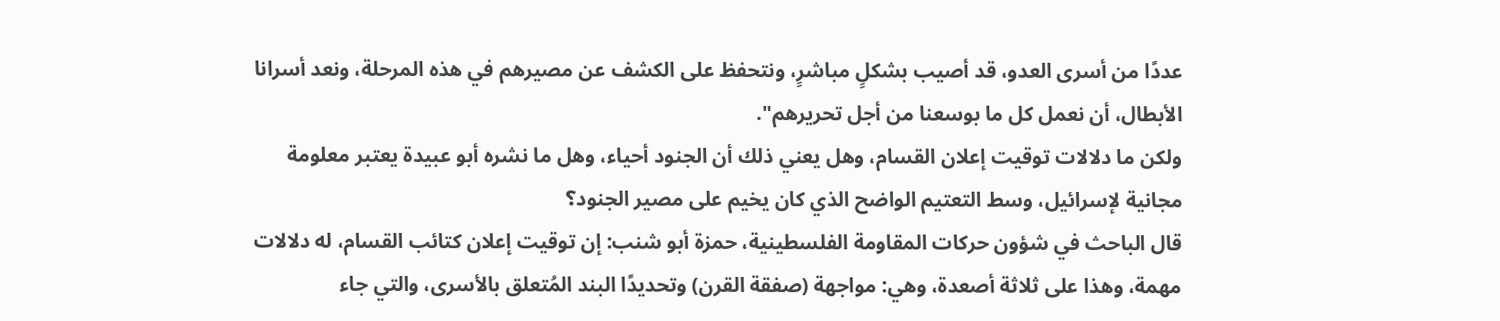عددًا من أسرى العدو، قد أصيب بشكلٍ مباشرٍ، ونتحفظ على الكشف عن مصيرهم في هذه المرحلة، ونعد أسرانا الأبطال، أن نعمل كل ما بوسعنا من أجل تحريرهم".
ولكن ما دلالات توقيت إعلان القسام، وهل يعني ذلك أن الجنود أحياء، وهل ما نشره أبو عبيدة يعتبر معلومة مجانية لإسرائيل، وسط التعتيم الواضح الذي كان يخيم على مصير الجنود؟
قال الباحث في شؤون حركات المقاومة الفلسطينية، حمزة أبو شنب: إن توقيت إعلان كتائب القسام، له دلالات مهمة، وهذا على ثلاثة أصعدة، وهي: مواجهة (صفقة القرن) وتحديدًا البند المُتعلق بالأسرى، والتي جاء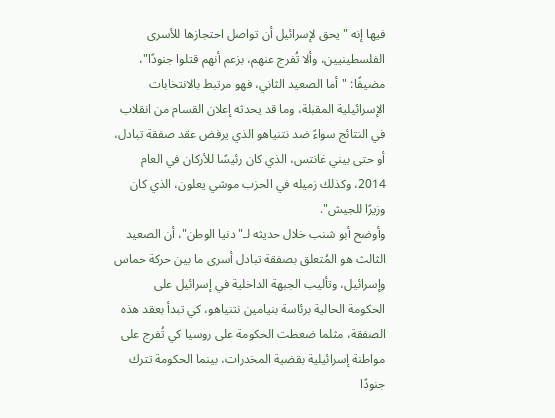فيها إنه "يحق لإسرائيل أن تواصل احتجازها للأسرى الفلسطينيين، وألا تُفرج عنهم، بزعم أنهم قتلوا جنودًا"، مضيفًا: "أما الصعيد الثاني، فهو مرتبط بالانتخابات الإسرائيلية المقبلة، وما قد يحدثه إعلان القسام من انقلاب في النتائج سواءً ضد نتنياهو الذي يرفض عقد صفقة تبادل، أو حتى بيني غانتس، الذي كان رئيسًا للأركان في العام 2014، وكذلك زميله في الحزب موشي يعلون، الذي كان وزيرًا للجيش".
وأوضح أبو شنب خلال حديثه لـ"دنيا الوطن"، أن الصعيد الثالث هو المُتعلق بصفقة تبادل أسرى ما بين حركة حماس وإسرائيل، وتأليب الجبهة الداخلية في إسرائيل على الحكومة الحالية برئاسة بنيامين نتنياهو، كي تبدأ بعقد هذه الصفقة، مثلما ضعطت الحكومة على روسيا كي تُفرج على مواطنة إسرائيلية بقضية المخدرات، بينما الحكومة تترك جنودًا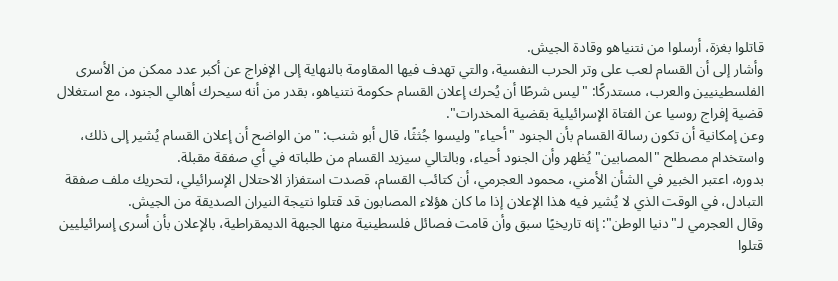قاتلوا بغزة، أرسلوا من نتنياهو وقادة الجيش.
وأشار إلى أن القسام لعب على وتر الحرب النفسية، والتي تهدف فيها المقاومة بالنهاية إلى الإفراج عن أكبر عدد ممكن من الأسرى الفلسطينيين والعرب، مستدركًا: "ليس شرطًا أن يُحرك إعلان القسام حكومة نتنياهو، بقدر من أنه سيحرك أهالي الجنود، مع استغلال قضية إفراج روسيا عن الفتاة الإسرائيلية بقضية المخدرات".
وعن إمكانية أن تكون رسالة القسام بأن الجنود "أحياء" وليسوا جُثثًا، قال أبو شنب: "من الواضح أن إعلان القسام يُشير إلى ذلك، واستخدام مصطلح "المصابين" يُظهر وأن الجنود أحياء، وبالتالي سيزيد القسام من طلباته في أي صفقة مقبلة.
بدوره، اعتبر الخبير في الشأن الأمني، محمود العجرمي، أن كتائب القسام، قصدت استفزاز الاحتلال الإسرائيلي، لتحريك ملف صفقة التبادل، في الوقت الذي لا يُشير فيه هذا الإعلان إذا ما كان هؤلاء المصابون قد قتلوا نتيجة النيران الصديقة من الجيش.
وقال العجرمي لـ"دنيا الوطن": إنه تاريخيًا سبق وأن قامت فصائل فلسطينية منها الجبهة الديمقراطية، بالإعلان بأن أسرى إسرائيليين قتلوا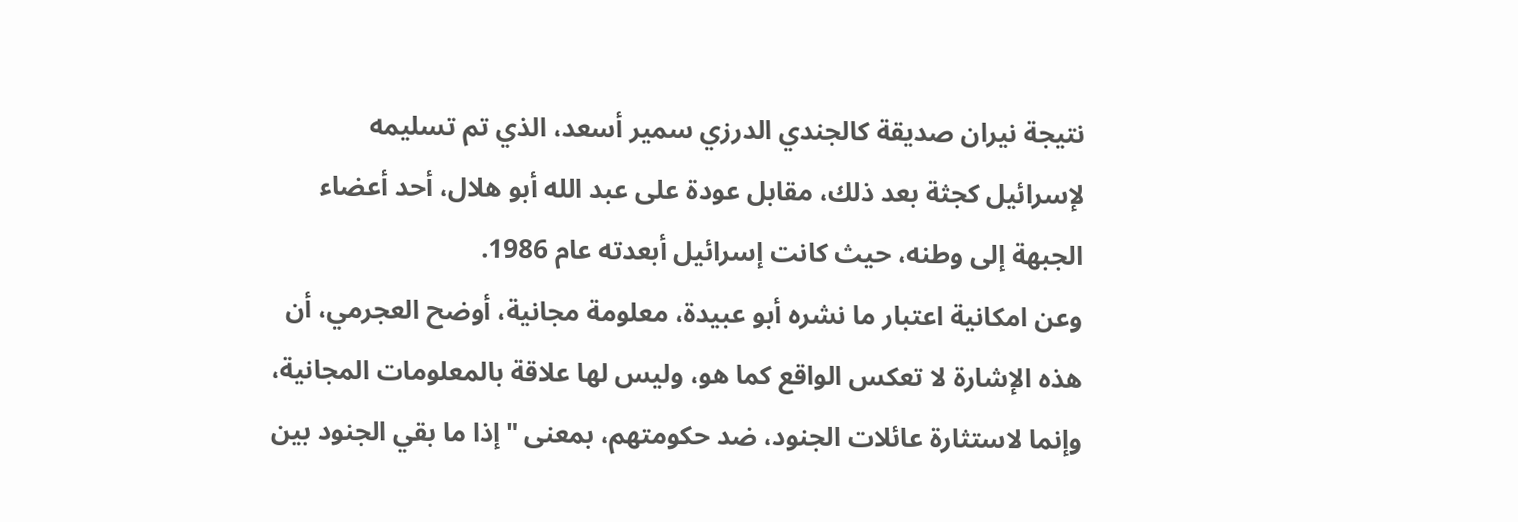نتيجة نيران صديقة كالجندي الدرزي سمير أسعد، الذي تم تسليمه لإسرائيل كجثة بعد ذلك، مقابل عودة على عبد الله أبو هلال، أحد أعضاء الجبهة إلى وطنه، حيث كانت إسرائيل أبعدته عام 1986.
وعن امكانية اعتبار ما نشره أبو عبيدة، معلومة مجانية، أوضح العجرمي، أن هذه الإشارة لا تعكس الواقع كما هو، وليس لها علاقة بالمعلومات المجانية، وإنما لاستثارة عائلات الجنود، ضد حكومتهم، بمعنى "إذا ما بقي الجنود بين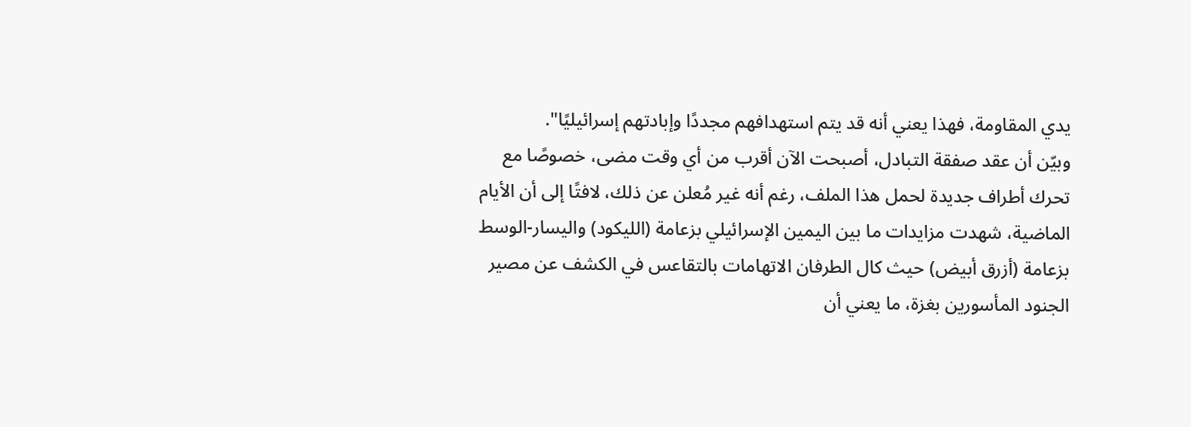يدي المقاومة، فهذا يعني أنه قد يتم استهدافهم مجددًا وإبادتهم إسرائيليًا".
وبيّن أن عقد صفقة التبادل، أصبحت الآن أقرب من أي وقت مضى، خصوصًا مع تحرك أطراف جديدة لحمل هذا الملف، رغم أنه غير مُعلن عن ذلك، لافتًا إلى أن الأيام الماضية، شهدت مزايدات ما بين اليمين الإسرائيلي بزعامة (الليكود) واليسار-الوسط بزعامة (أزرق أبيض) حيث كال الطرفان الاتهامات بالتقاعس في الكشف عن مصير الجنود المأسورين بغزة، ما يعني أن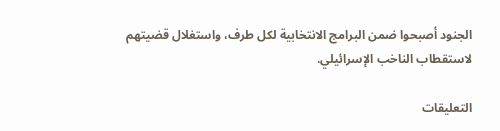الجنود أصبحوا ضمن البرامج الانتخابية لكل طرف، واستغلال قضيتهم لاستقطاب الناخب الإسرائيلي.

التعليقات